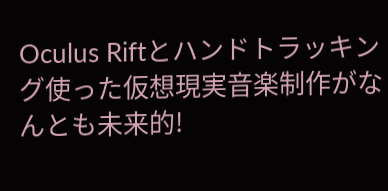Oculus Riftとハンドトラッキング使った仮想現実音楽制作がなんとも未来的!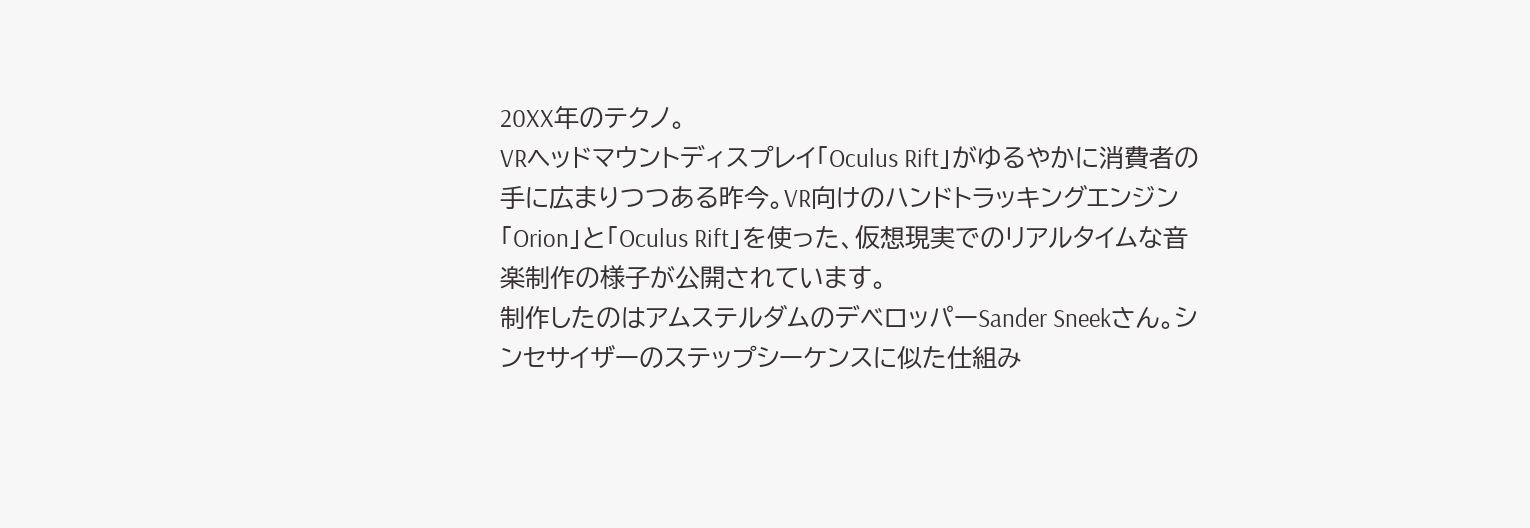20XX年のテクノ。
VRヘッドマウントディスプレイ「Oculus Rift」がゆるやかに消費者の手に広まりつつある昨今。VR向けのハンドトラッキングエンジン「Orion」と「Oculus Rift」を使った、仮想現実でのリアルタイムな音楽制作の様子が公開されています。
制作したのはアムステルダムのデベロッパーSander Sneekさん。シンセサイザーのステップシーケンスに似た仕組み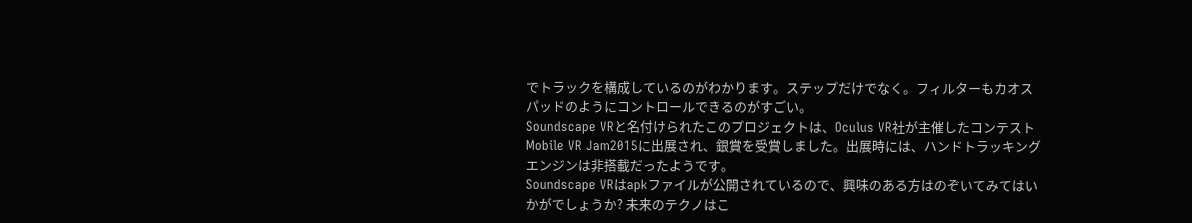でトラックを構成しているのがわかります。ステップだけでなく。フィルターもカオスパッドのようにコントロールできるのがすごい。
Soundscape VRと名付けられたこのプロジェクトは、Oculus VR社が主催したコンテストMobile VR Jam2015に出展され、銀賞を受賞しました。出展時には、ハンドトラッキングエンジンは非搭載だったようです。
Soundscape VRはapkファイルが公開されているので、興味のある方はのぞいてみてはいかがでしょうか? 未来のテクノはこ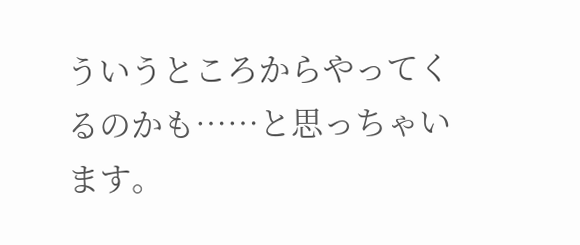ういうところからやってくるのかも……と思っちゃいます。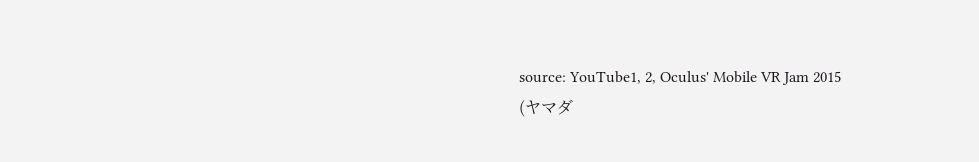source: YouTube1, 2, Oculus' Mobile VR Jam 2015
(ヤマダ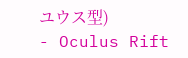ユウス型)
- Oculus Rift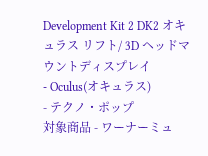Development Kit 2 DK2 オキュラス リフト/ 3D ヘッドマウントディスプレイ
- Oculus(オキュラス)
- テクノ・ポップ
対象商品 - ワーナーミュ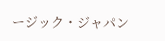ージック・ジャパン